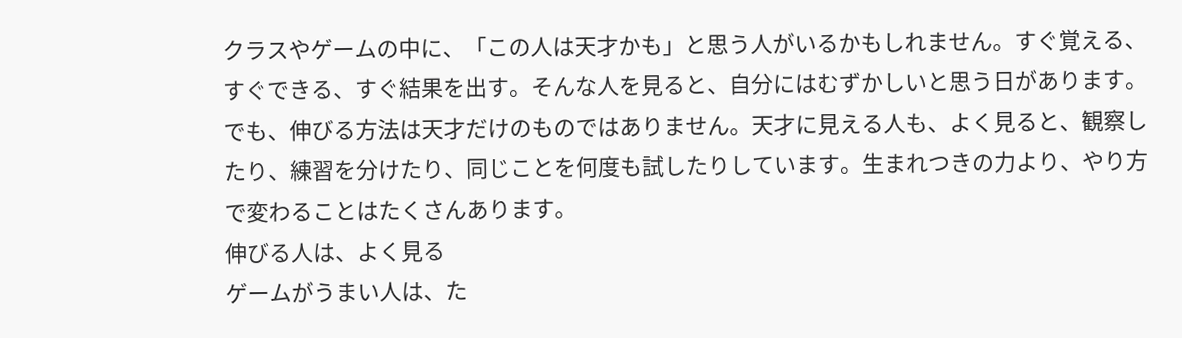クラスやゲームの中に、「この人は天才かも」と思う人がいるかもしれません。すぐ覚える、すぐできる、すぐ結果を出す。そんな人を見ると、自分にはむずかしいと思う日があります。
でも、伸びる方法は天才だけのものではありません。天才に見える人も、よく見ると、観察したり、練習を分けたり、同じことを何度も試したりしています。生まれつきの力より、やり方で変わることはたくさんあります。
伸びる人は、よく見る
ゲームがうまい人は、た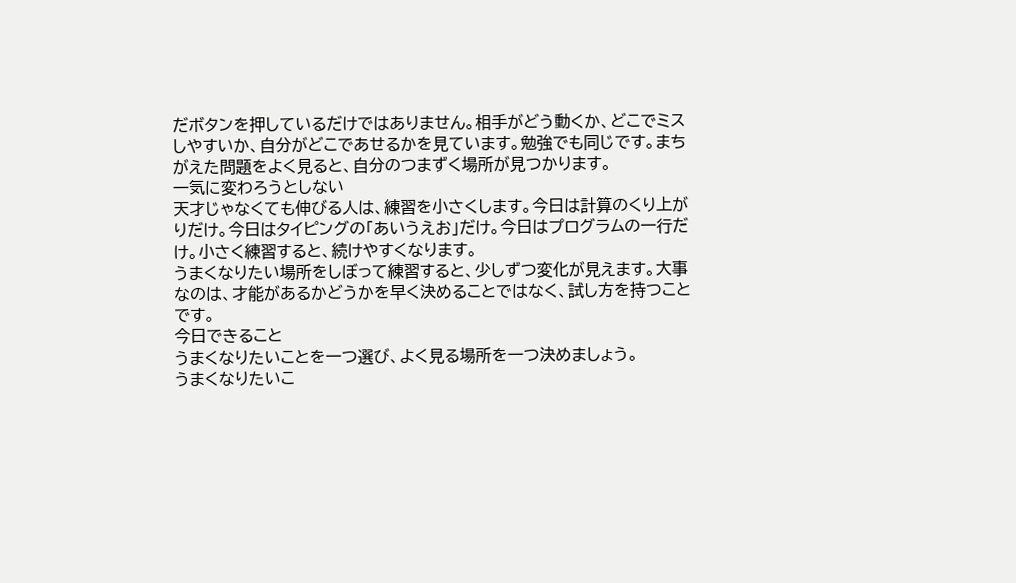だボタンを押しているだけではありません。相手がどう動くか、どこでミスしやすいか、自分がどこであせるかを見ています。勉強でも同じです。まちがえた問題をよく見ると、自分のつまずく場所が見つかります。
一気に変わろうとしない
天才じゃなくても伸びる人は、練習を小さくします。今日は計算のくり上がりだけ。今日はタイピングの「あいうえお」だけ。今日はプログラムの一行だけ。小さく練習すると、続けやすくなります。
うまくなりたい場所をしぼって練習すると、少しずつ変化が見えます。大事なのは、才能があるかどうかを早く決めることではなく、試し方を持つことです。
今日できること
うまくなりたいことを一つ選び、よく見る場所を一つ決めましょう。
うまくなりたいこ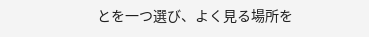とを一つ選び、よく見る場所を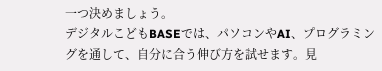一つ決めましょう。
デジタルこどもBASEでは、パソコンやAI、プログラミングを通して、自分に合う伸び方を試せます。見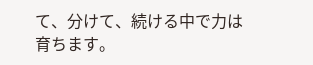て、分けて、続ける中で力は育ちます。